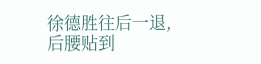徐德胜往后一退,后腰贴到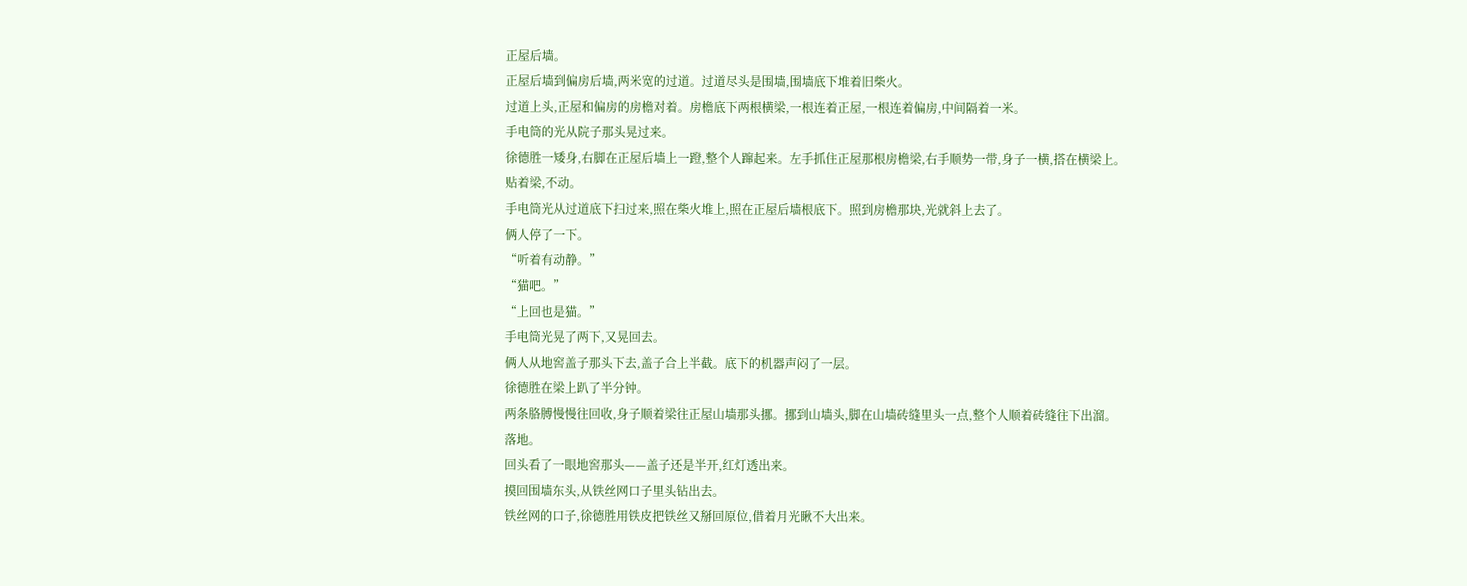正屋后墙。
正屋后墙到偏房后墙,两米宽的过道。过道尽头是围墙,围墙底下堆着旧柴火。
过道上头,正屋和偏房的房檐对着。房檐底下两根横梁,一根连着正屋,一根连着偏房,中间隔着一米。
手电筒的光从院子那头晃过来。
徐德胜一矮身,右脚在正屋后墙上一蹬,整个人蹿起来。左手抓住正屋那根房檐梁,右手顺势一带,身子一横,搭在横梁上。
贴着梁,不动。
手电筒光从过道底下扫过来,照在柴火堆上,照在正屋后墙根底下。照到房檐那块,光就斜上去了。
俩人停了一下。
“听着有动静。”
“猫吧。”
“上回也是猫。”
手电筒光晃了两下,又晃回去。
俩人从地窖盖子那头下去,盖子合上半截。底下的机器声闷了一层。
徐德胜在梁上趴了半分钟。
两条胳膊慢慢往回收,身子顺着梁往正屋山墙那头挪。挪到山墙头,脚在山墙砖缝里头一点,整个人顺着砖缝往下出溜。
落地。
回头看了一眼地窖那头——盖子还是半开,红灯透出来。
摸回围墙东头,从铁丝网口子里头钻出去。
铁丝网的口子,徐德胜用铁皮把铁丝又掰回原位,借着月光瞅不大出来。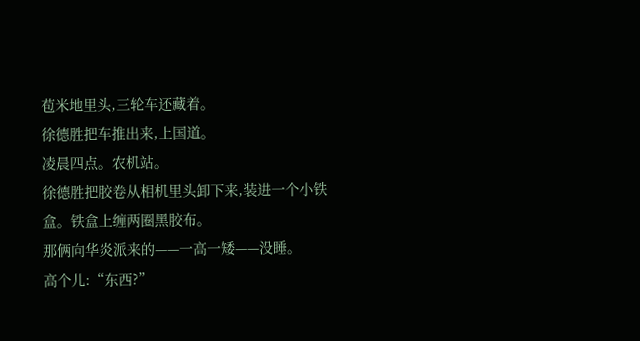苞米地里头,三轮车还藏着。
徐德胜把车推出来,上国道。
凌晨四点。农机站。
徐德胜把胶卷从相机里头卸下来,装进一个小铁盒。铁盒上缠两圈黑胶布。
那俩向华炎派来的——一高一矮——没睡。
高个儿:“东西?”